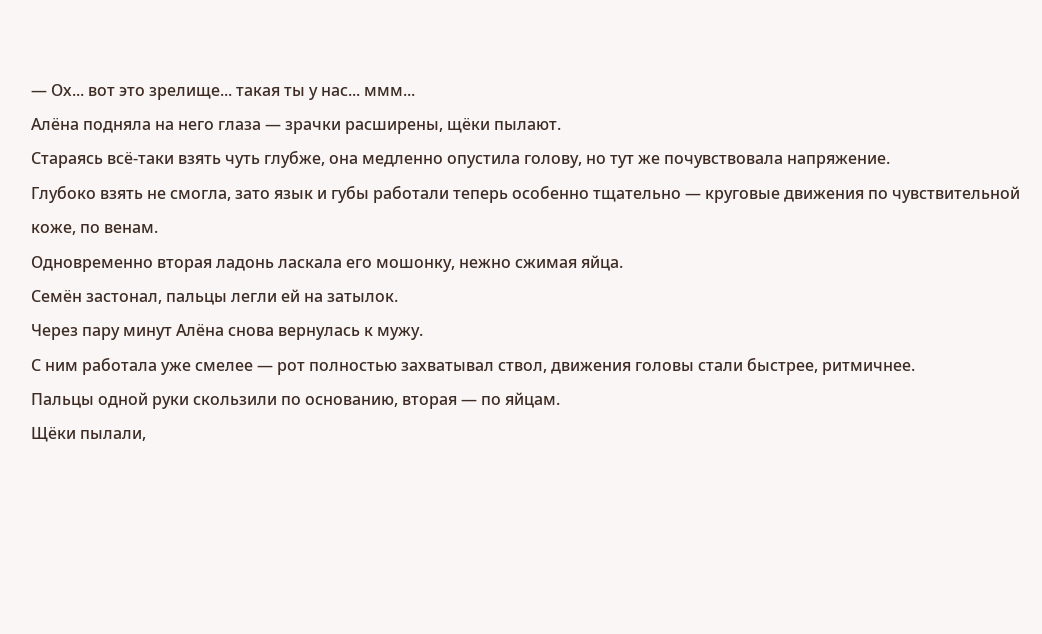— Ох... вот это зрелище... такая ты у нас... ммм...
Алёна подняла на него глаза — зрачки расширены, щёки пылают.
Стараясь всё-таки взять чуть глубже, она медленно опустила голову, но тут же почувствовала напряжение.
Глубоко взять не смогла, зато язык и губы работали теперь особенно тщательно — круговые движения по чувствительной коже, по венам.
Одновременно вторая ладонь ласкала его мошонку, нежно сжимая яйца.
Семён застонал, пальцы легли ей на затылок.
Через пару минут Алёна снова вернулась к мужу.
С ним работала уже смелее — рот полностью захватывал ствол, движения головы стали быстрее, ритмичнее.
Пальцы одной руки скользили по основанию, вторая — по яйцам.
Щёки пылали,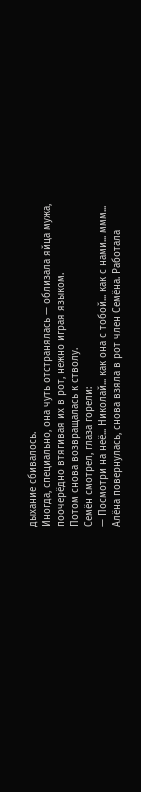дыхание сбивалось.
Иногда, специально, она чуть отстранялась — облизала яйца мужа, поочерёдно втягивая их в рот, нежно играя языком.
Потом снова возвращалась к стволу.
Семён смотрел, глаза горели:
— Посмотри на неё... Николай... как она с тобой... как с нами... ммм...
Алёна повернулась, снова взяла в рот член Семёна. Работала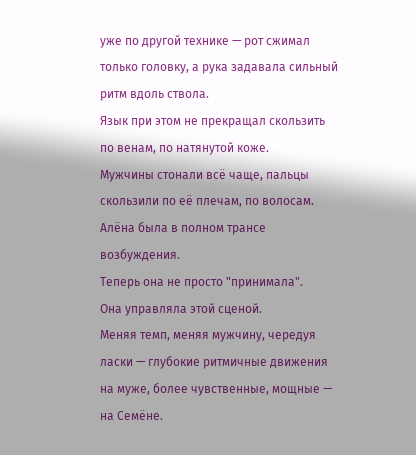уже по другой технике — рот сжимал только головку, а рука задавала сильный ритм вдоль ствола.
Язык при этом не прекращал скользить по венам, по натянутой коже.
Мужчины стонали всё чаще, пальцы скользили по её плечам, по волосам.
Алёна была в полном трансе возбуждения.
Теперь она не просто "принимала".
Она управляла этой сценой.
Меняя темп, меняя мужчину, чередуя ласки — глубокие ритмичные движения на муже, более чувственные, мощные — на Семёне.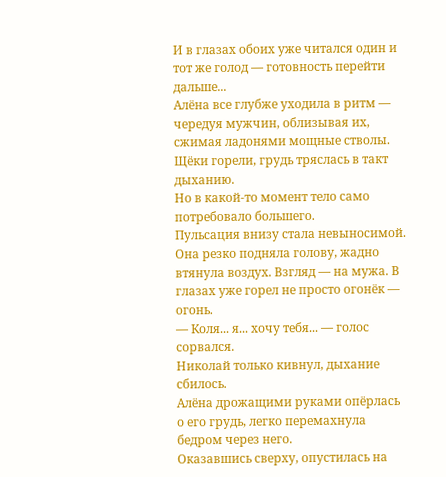И в глазах обоих уже читался один и тот же голод — готовность перейти дальше...
Алёна все глубже уходила в ритм — чередуя мужчин, облизывая их, сжимая ладонями мощные стволы.
Щёки горели, грудь тряслась в такт дыханию.
Но в какой-то момент тело само потребовало большего.
Пульсация внизу стала невыносимой.
Она резко подняла голову, жадно втянула воздух. Взгляд — на мужа. В глазах уже горел не просто огонёк — огонь.
— Коля... я... хочу тебя... — голос сорвался.
Николай только кивнул, дыхание сбилось.
Алёна дрожащими руками опёрлась о его грудь, легко перемахнула бедром через него.
Оказавшись сверху, опустилась на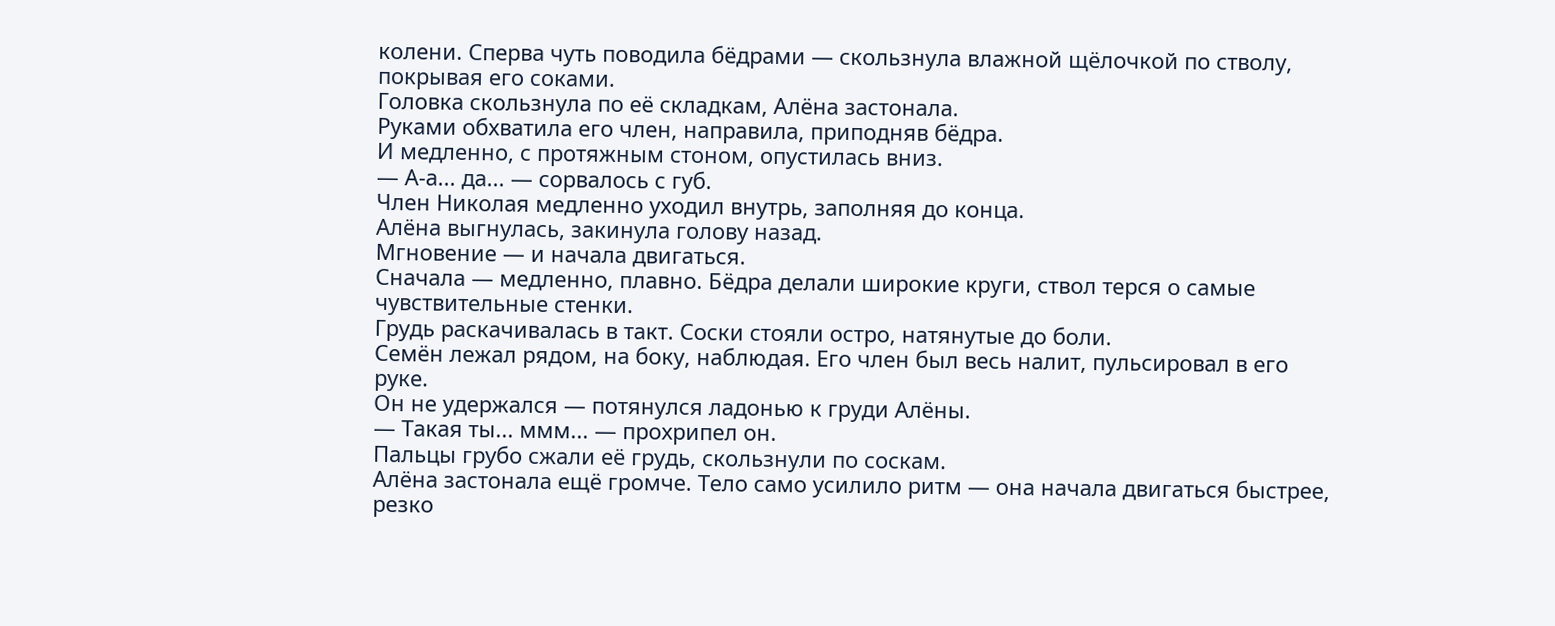колени. Сперва чуть поводила бёдрами — скользнула влажной щёлочкой по стволу, покрывая его соками.
Головка скользнула по её складкам, Алёна застонала.
Руками обхватила его член, направила, приподняв бёдра.
И медленно, с протяжным стоном, опустилась вниз.
— А-а... да... — сорвалось с губ.
Член Николая медленно уходил внутрь, заполняя до конца.
Алёна выгнулась, закинула голову назад.
Мгновение — и начала двигаться.
Сначала — медленно, плавно. Бёдра делали широкие круги, ствол терся о самые чувствительные стенки.
Грудь раскачивалась в такт. Соски стояли остро, натянутые до боли.
Семён лежал рядом, на боку, наблюдая. Его член был весь налит, пульсировал в его руке.
Он не удержался — потянулся ладонью к груди Алёны.
— Такая ты... ммм... — прохрипел он.
Пальцы грубо сжали её грудь, скользнули по соскам.
Алёна застонала ещё громче. Тело само усилило ритм — она начала двигаться быстрее, резко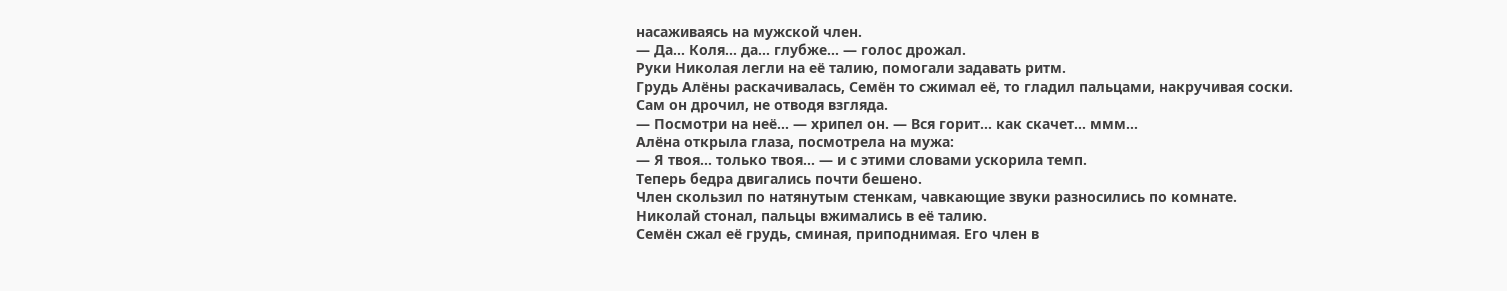насаживаясь на мужской член.
— Да... Коля... да... глубже... — голос дрожал.
Руки Николая легли на её талию, помогали задавать ритм.
Грудь Алёны раскачивалась, Семён то сжимал её, то гладил пальцами, накручивая соски.
Сам он дрочил, не отводя взгляда.
— Посмотри на неё... — хрипел он. — Вся горит... как скачет... ммм...
Алёна открыла глаза, посмотрела на мужа:
— Я твоя... только твоя... — и с этими словами ускорила темп.
Теперь бедра двигались почти бешено.
Член скользил по натянутым стенкам, чавкающие звуки разносились по комнате.
Николай стонал, пальцы вжимались в её талию.
Семён сжал её грудь, сминая, приподнимая. Его член в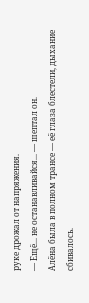руке дрожал от напряжения.
— Ещё... не останавливайся... — шептал он.
Алёна была в полном трансе — её глаза блестели, дыхание сбивалось.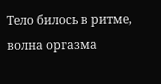Тело билось в ритме, волна оргазма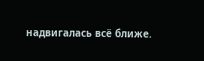надвигалась всё ближе.